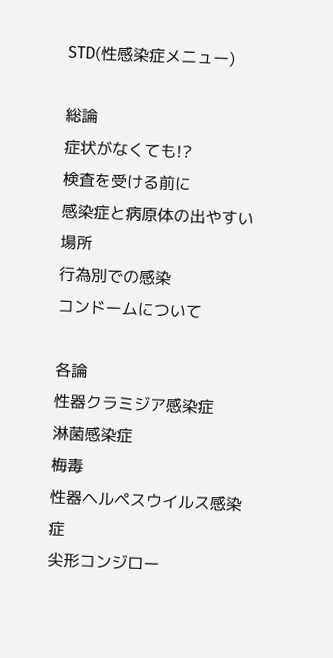STD(性感染症メニュー)

総論
症状がなくても!?
検査を受ける前に
感染症と病原体の出やすい場所
行為別での感染
コンドームについて

各論
性器クラミジア感染症
淋菌感染症
梅毒
性器ヘルペスウイルス感染症
尖形コンジロー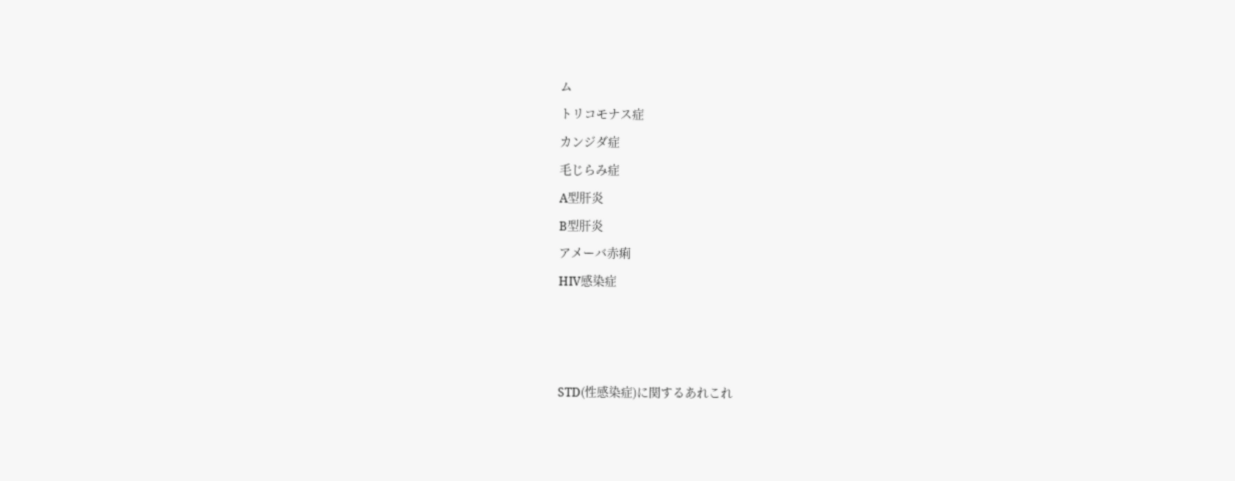ム
トリコモナス症
カンジダ症
毛じらみ症
A型肝炎
B型肝炎
アメーバ赤痢
HIV感染症



STD(性感染症)に関するあれこれ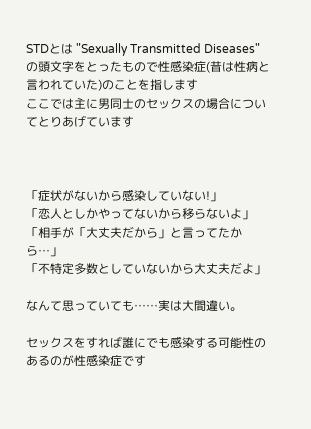STDとは "Sexually Transmitted Diseases" の頭文字をとったもので性感染症(昔は性病と言われていた)のことを指します
ここでは主に男同士のセックスの場合についてとりあげています



「症状がないから感染していない!」
「恋人としかやってないから移らないよ」
「相手が「大丈夫だから」と言ってたから…」
「不特定多数としていないから大丈夫だよ」

なんて思っていても……実は大間違い。

セックスをすれば誰にでも感染する可能性のあるのが性感染症です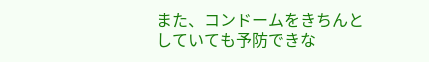また、コンドームをきちんとしていても予防できな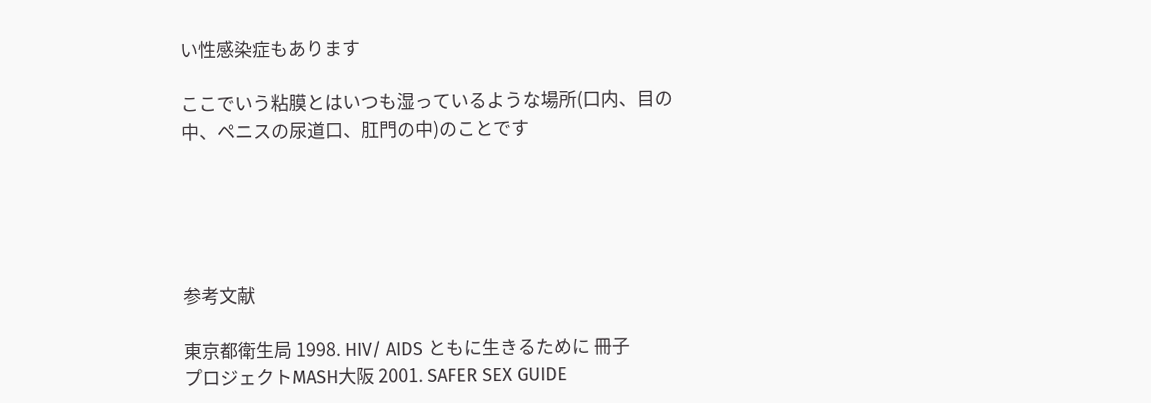い性感染症もあります

ここでいう粘膜とはいつも湿っているような場所(口内、目の中、ペニスの尿道口、肛門の中)のことです





参考文献

東京都衛生局 1998. HIV/ AIDS ともに生きるために 冊子
プロジェクトMASH大阪 2001. SAFER SEX GUIDE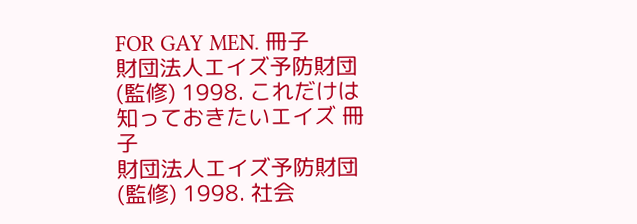FOR GAY MEN. 冊子
財団法人エイズ予防財団(監修) 1998. これだけは知っておきたいエイズ 冊子
財団法人エイズ予防財団(監修) 1998. 社会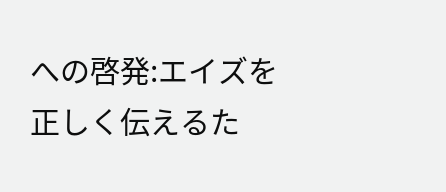への啓発:エイズを正しく伝えるた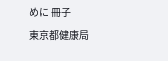めに 冊子
東京都健康局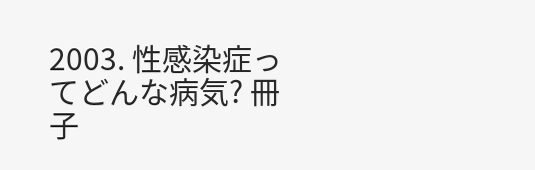2003. 性感染症ってどんな病気? 冊子